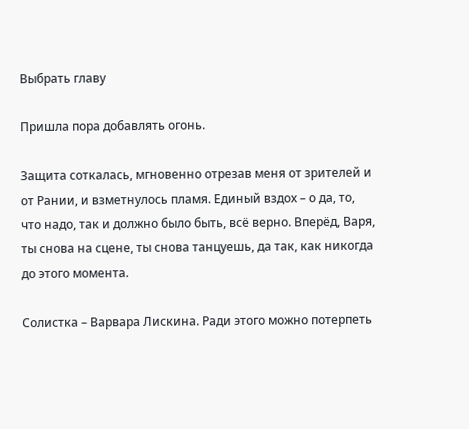Выбрать главу

Пришла пора добавлять огонь.

Защита соткалась, мгновенно отрезав меня от зрителей и от Рании, и взметнулось пламя. Единый вздох – о да, то, что надо, так и должно было быть, всё верно. Вперёд, Варя, ты снова на сцене, ты снова танцуешь, да так, как никогда до этого момента.

Солистка – Варвара Лискина. Ради этого можно потерпеть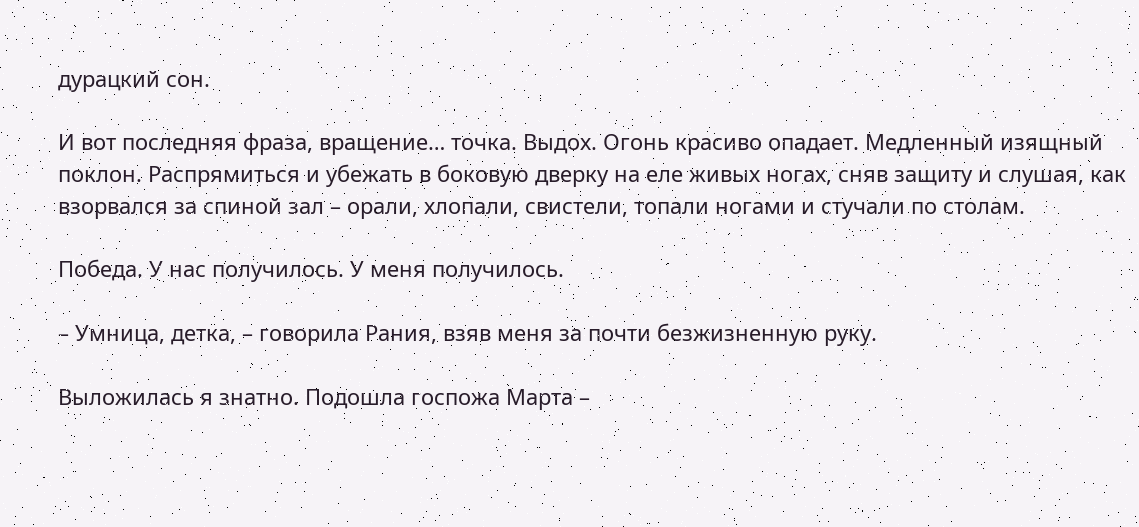дурацкий сон.

И вот последняя фраза, вращение… точка. Выдох. Огонь красиво опадает. Медленный изящный поклон. Распрямиться и убежать в боковую дверку на еле живых ногах, сняв защиту и слушая, как взорвался за спиной зал – орали, хлопали, свистели, топали ногами и стучали по столам.

Победа. У нас получилось. У меня получилось.

– Умница, детка, – говорила Рания, взяв меня за почти безжизненную руку.

Выложилась я знатно. Подошла госпожа Марта –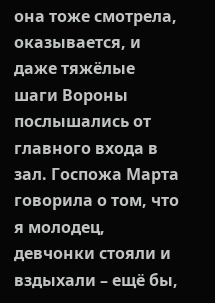она тоже смотрела, оказывается, и даже тяжёлые шаги Вороны послышались от главного входа в зал. Госпожа Марта говорила о том, что я молодец, девчонки стояли и вздыхали – ещё бы,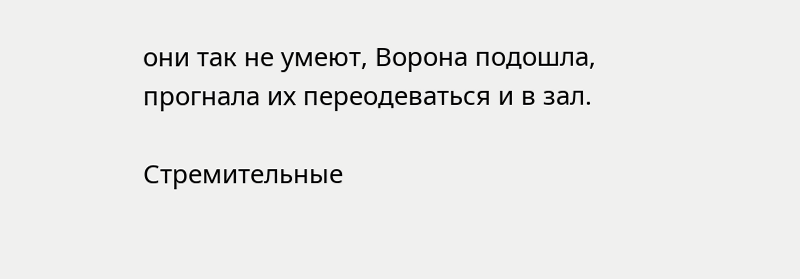они так не умеют, Ворона подошла, прогнала их переодеваться и в зал.

Стремительные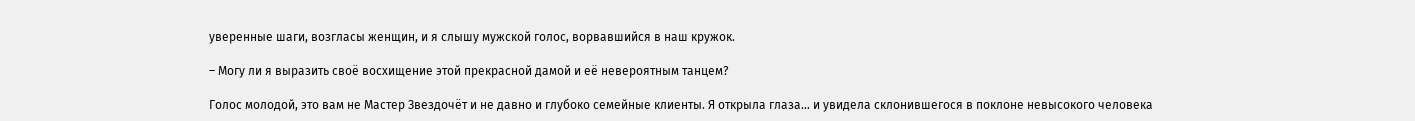уверенные шаги, возгласы женщин, и я слышу мужской голос, ворвавшийся в наш кружок.

– Могу ли я выразить своё восхищение этой прекрасной дамой и её невероятным танцем?

Голос молодой, это вам не Мастер Звездочёт и не давно и глубоко семейные клиенты. Я открыла глаза… и увидела склонившегося в поклоне невысокого человека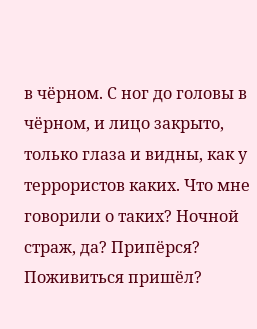в чёрном. С ног до головы в чёрном, и лицо закрыто, только глаза и видны, как у террористов каких. Что мне говорили о таких? Ночной страж, да? Припёрся? Поживиться пришёл?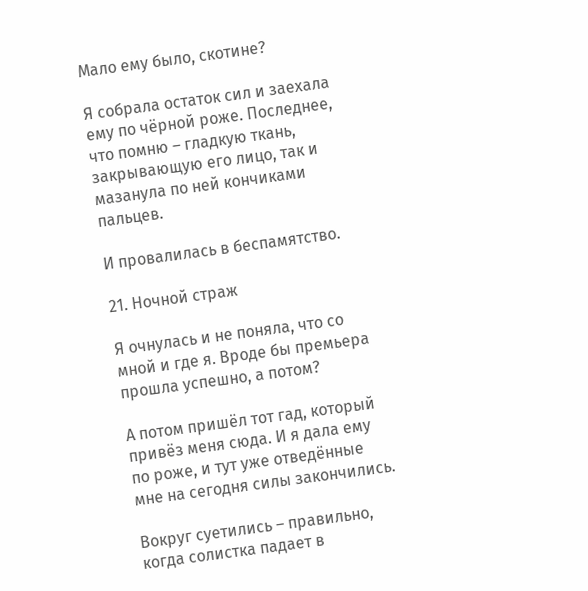Мало ему было, скотине?

Я собрала остаток сил и заехала ему по чёрной роже. Последнее, что помню – гладкую ткань, закрывающую его лицо, так и мазанула по ней кончиками пальцев.

И провалилась в беспамятство.

21. Ночной страж

Я очнулась и не поняла, что со мной и где я. Вроде бы премьера прошла успешно, а потом?

А потом пришёл тот гад, который привёз меня сюда. И я дала ему по роже, и тут уже отведённые мне на сегодня силы закончились.

Вокруг суетились – правильно, когда солистка падает в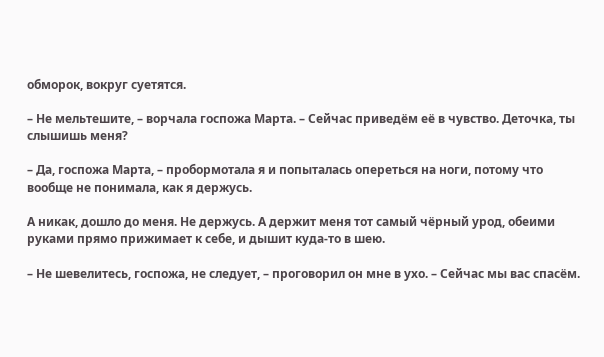обморок, вокруг суетятся.

– Не мельтешите, – ворчала госпожа Марта. – Сейчас приведём её в чувство. Деточка, ты слышишь меня?

– Да, госпожа Марта, – пробормотала я и попыталась опереться на ноги, потому что вообще не понимала, как я держусь.

А никак, дошло до меня. Не держусь. А держит меня тот самый чёрный урод, обеими руками прямо прижимает к себе, и дышит куда-то в шею.

– Не шевелитесь, госпожа, не следует, – проговорил он мне в ухо. – Сейчас мы вас спасём.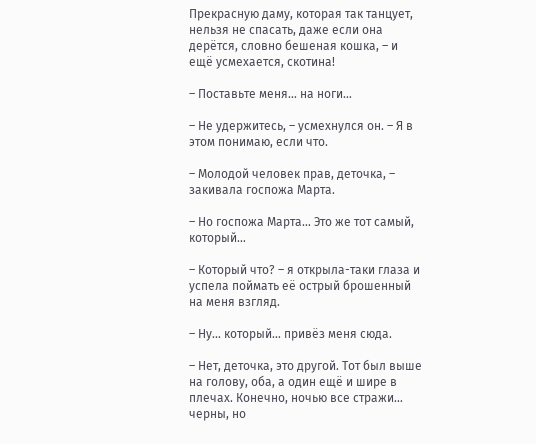Прекрасную даму, которая так танцует, нельзя не спасать, даже если она дерётся, словно бешеная кошка, – и ещё усмехается, скотина!

– Поставьте меня… на ноги…

– Не удержитесь, – усмехнулся он. – Я в этом понимаю, если что.

– Молодой человек прав, деточка, – закивала госпожа Марта.

– Но госпожа Марта… Это же тот самый, который…

– Который что? – я открыла-таки глаза и успела поймать её острый брошенный на меня взгляд.

– Ну… который… привёз меня сюда.

– Нет, деточка, это другой. Тот был выше на голову, оба, а один ещё и шире в плечах. Конечно, ночью все стражи… черны, но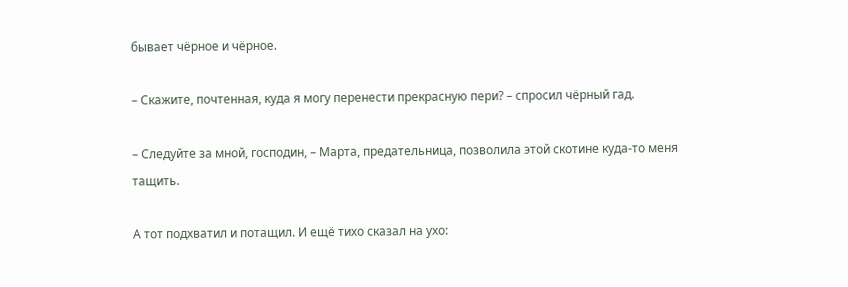бывает чёрное и чёрное.

– Скажите, почтенная, куда я могу перенести прекрасную пери? – спросил чёрный гад.

– Следуйте за мной, господин, – Марта, предательница, позволила этой скотине куда-то меня тащить.

А тот подхватил и потащил. И ещё тихо сказал на ухо: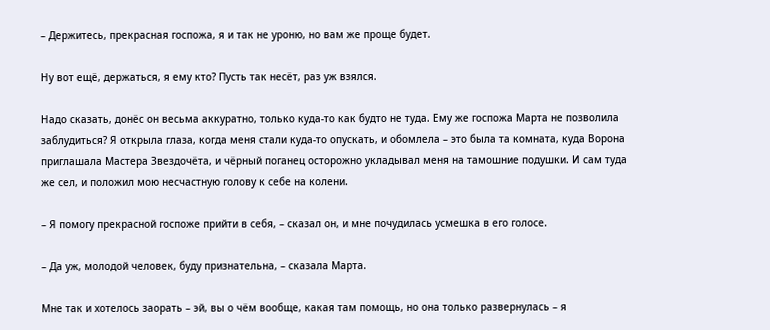– Держитесь, прекрасная госпожа, я и так не уроню, но вам же проще будет.

Ну вот ещё, держаться, я ему кто? Пусть так несёт, раз уж взялся.

Надо сказать, донёс он весьма аккуратно, только куда-то как будто не туда. Ему же госпожа Марта не позволила заблудиться? Я открыла глаза, когда меня стали куда-то опускать, и обомлела – это была та комната, куда Ворона приглашала Мастера Звездочёта, и чёрный поганец осторожно укладывал меня на тамошние подушки. И сам туда же сел, и положил мою несчастную голову к себе на колени.

– Я помогу прекрасной госпоже прийти в себя, – сказал он, и мне почудилась усмешка в его голосе.

– Да уж, молодой человек, буду признательна, – сказала Марта.

Мне так и хотелось заорать – эй, вы о чём вообще, какая там помощь, но она только развернулась – я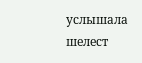услышала шелест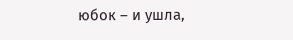юбок – и ушла,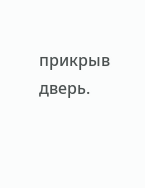прикрыв дверь.